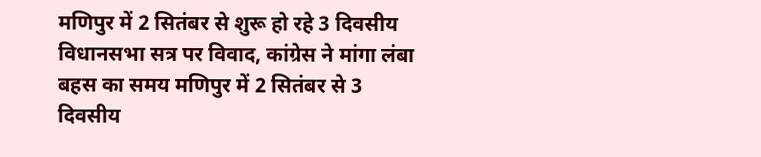मणिपुर में 2 सितंबर से शुरू हो रहे 3 दिवसीय विधानसभा सत्र पर विवाद, कांग्रेस ने मांगा लंबा बहस का समय मणिपुर में 2 सितंबर से 3 दिवसीय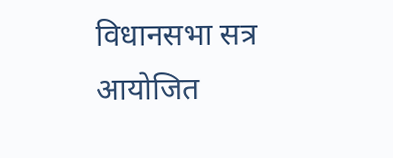विधानसभा सत्र आयोजित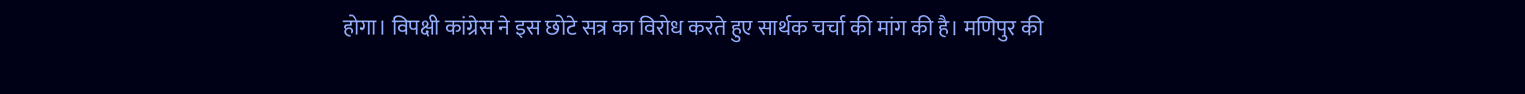होगा। विपक्षी कांग्रेस ने इस छोटे सत्र का विरोध करते हुए सार्थक चर्चा की मांग की है। मणिपुर की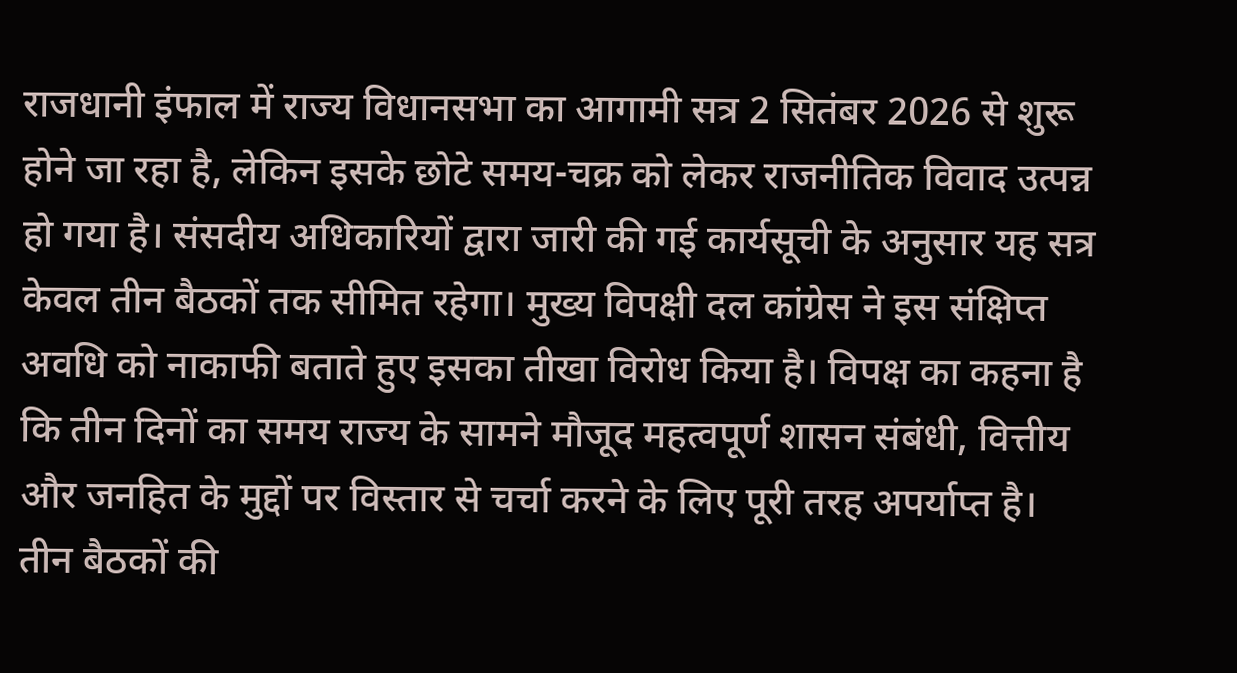राजधानी इंफाल में राज्य विधानसभा का आगामी सत्र 2 सितंबर 2026 से शुरू होने जा रहा है, लेकिन इसके छोटे समय-चक्र को लेकर राजनीतिक विवाद उत्पन्न हो गया है। संसदीय अधिकारियों द्वारा जारी की गई कार्यसूची के अनुसार यह सत्र केवल तीन बैठकों तक सीमित रहेगा। मुख्य विपक्षी दल कांग्रेस ने इस संक्षिप्त अवधि को नाकाफी बताते हुए इसका तीखा विरोध किया है। विपक्ष का कहना है कि तीन दिनों का समय राज्य के सामने मौजूद महत्वपूर्ण शासन संबंधी, वित्तीय और जनहित के मुद्दों पर विस्तार से चर्चा करने के लिए पूरी तरह अपर्याप्त है। तीन बैठकों की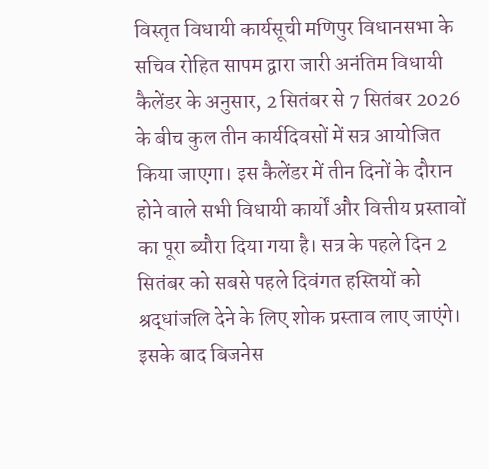विस्तृत विधायी कार्यसूची मणिपुर विधानसभा के सचिव रोहित सापम द्वारा जारी अनंतिम विधायी कैलेंडर के अनुसार, 2 सितंबर से 7 सितंबर 2026 के बीच कुल तीन कार्यदिवसों में सत्र आयोजित किया जाएगा। इस कैलेंडर में तीन दिनों के दौरान होने वाले सभी विधायी कार्यों और वित्तीय प्रस्तावों का पूरा ब्यौरा दिया गया है। सत्र के पहले दिन 2 सितंबर को सबसे पहले दिवंगत हस्तियों को श्रद्धांजलि देने के लिए शोक प्रस्ताव लाए जाएंगे। इसके बाद बिजनेस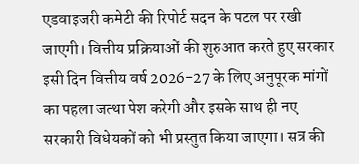एडवाइजरी कमेटी की रिपोर्ट सदन के पटल पर रखी जाएगी। वित्तीय प्रक्रियाओं की शुरुआत करते हुए सरकार इसी दिन वित्तीय वर्ष 2026-27 के लिए अनुपूरक मांगों का पहला जत्था पेश करेगी और इसके साथ ही नए सरकारी विधेयकों को भी प्रस्तुत किया जाएगा। सत्र की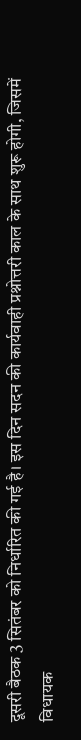दूसरी बैठक 3 सितंबर को निर्धारित की गई है। इस दिन सदन की कार्यवाही प्रश्नोत्तरी काल के साथ शुरू होगी, जिसमें विधायक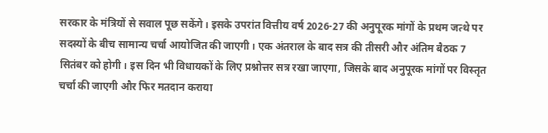सरकार के मंत्रियों से सवाल पूछ सकेंगे। इसके उपरांत वित्तीय वर्ष 2026-27 की अनुपूरक मांगों के प्रथम जत्थे पर सदस्यों के बीच सामान्य चर्चा आयोजित की जाएगी। एक अंतराल के बाद सत्र की तीसरी और अंतिम बैठक 7 सितंबर को होगी। इस दिन भी विधायकों के लिए प्रश्नोत्तर सत्र रखा जाएगा, जिसके बाद अनुपूरक मांगों पर विस्तृत चर्चा की जाएगी और फिर मतदान कराया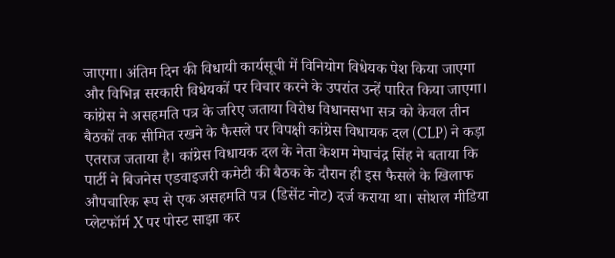जाएगा। अंतिम दिन की विधायी कार्यसूची में विनियोग विधेयक पेश किया जाएगा और विभिन्न सरकारी विधेयकों पर विचार करने के उपरांत उन्हें पारित किया जाएगा। कांग्रेस ने असहमति पत्र के जरिए जताया विरोध विधानसभा सत्र को केवल तीन बैठकों तक सीमित रखने के फैसले पर विपक्षी कांग्रेस विधायक दल (CLP) ने कड़ा एतराज जताया है। कांग्रेस विधायक दल के नेता केशम मेघाचंद्र सिंह ने बताया कि पार्टी ने बिजनेस एडवाइजरी कमेटी की बैठक के दौरान ही इस फैसले के खिलाफ औपचारिक रूप से एक असहमति पत्र (डिसेंट नोट) दर्ज कराया था। सोशल मीडिया प्लेटफॉर्म X पर पोस्ट साझा कर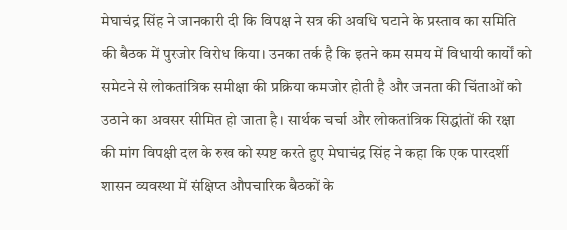मेघाचंद्र सिंह ने जानकारी दी कि विपक्ष ने सत्र की अवधि घटाने के प्रस्ताव का समिति की बैठक में पुरजोर विरोध किया। उनका तर्क है कि इतने कम समय में विधायी कार्यों को समेटने से लोकतांत्रिक समीक्षा की प्रक्रिया कमजोर होती है और जनता की चिंताओं को उठाने का अवसर सीमित हो जाता है। सार्थक चर्चा और लोकतांत्रिक सिद्धांतों की रक्षा की मांग विपक्षी दल के रुख को स्पष्ट करते हुए मेघाचंद्र सिंह ने कहा कि एक पारदर्शी शासन व्यवस्था में संक्षिप्त औपचारिक बैठकों के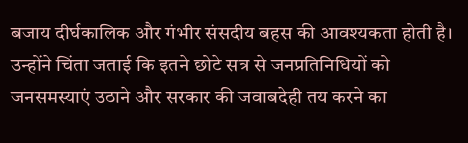बजाय दीर्घकालिक और गंभीर संसदीय बहस की आवश्यकता होती है। उन्होंने चिंता जताई कि इतने छोटे सत्र से जनप्रतिनिधियों को जनसमस्याएं उठाने और सरकार की जवाबदेही तय करने का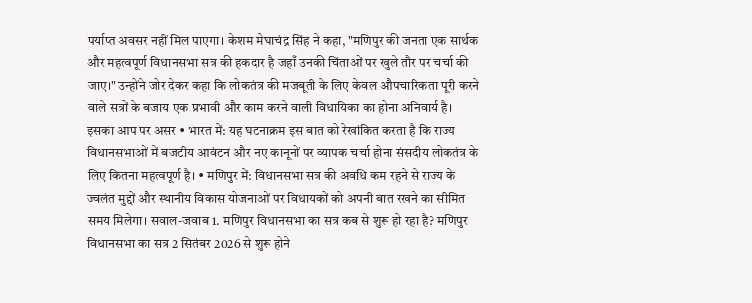पर्याप्त अवसर नहीं मिल पाएगा। केशम मेघाचंद्र सिंह ने कहा, "मणिपुर की जनता एक सार्थक और महत्वपूर्ण विधानसभा सत्र की हकदार है जहाँ उनकी चिंताओं पर खुले तौर पर चर्चा की जाए।" उन्होंने जोर देकर कहा कि लोकतंत्र की मजबूती के लिए केवल औपचारिकता पूरी करने वाले सत्रों के बजाय एक प्रभावी और काम करने वाली विधायिका का होना अनिवार्य है। इसका आप पर असर • भारत में: यह घटनाक्रम इस बात को रेखांकित करता है कि राज्य विधानसभाओं में बजटीय आवंटन और नए कानूनों पर व्यापक चर्चा होना संसदीय लोकतंत्र के लिए कितना महत्वपूर्ण है। • मणिपुर में: विधानसभा सत्र की अवधि कम रहने से राज्य के ज्वलंत मुद्दों और स्थानीय विकास योजनाओं पर विधायकों को अपनी बात रखने का सीमित समय मिलेगा। सवाल-जवाब 1. मणिपुर विधानसभा का सत्र कब से शुरू हो रहा है? मणिपुर विधानसभा का सत्र 2 सितंबर 2026 से शुरू होने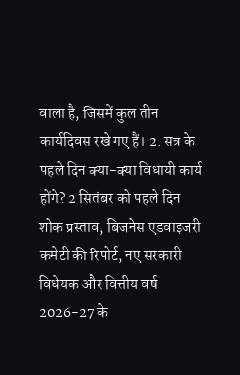वाला है, जिसमें कुल तीन कार्यदिवस रखे गए हैं। 2. सत्र के पहले दिन क्या-क्या विधायी कार्य होंगे? 2 सितंबर को पहले दिन शोक प्रस्ताव, बिजनेस एडवाइजरी कमेटी की रिपोर्ट, नए सरकारी विधेयक और वित्तीय वर्ष 2026-27 के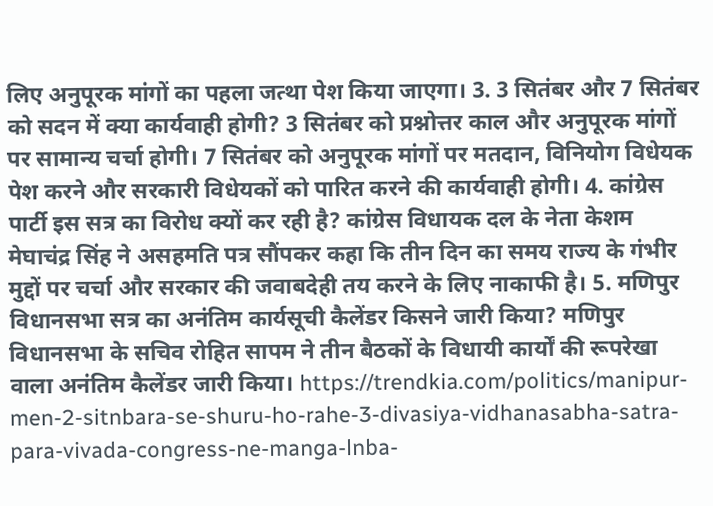लिए अनुपूरक मांगों का पहला जत्था पेश किया जाएगा। 3. 3 सितंबर और 7 सितंबर को सदन में क्या कार्यवाही होगी? 3 सितंबर को प्रश्नोत्तर काल और अनुपूरक मांगों पर सामान्य चर्चा होगी। 7 सितंबर को अनुपूरक मांगों पर मतदान, विनियोग विधेयक पेश करने और सरकारी विधेयकों को पारित करने की कार्यवाही होगी। 4. कांग्रेस पार्टी इस सत्र का विरोध क्यों कर रही है? कांग्रेस विधायक दल के नेता केशम मेघाचंद्र सिंह ने असहमति पत्र सौंपकर कहा कि तीन दिन का समय राज्य के गंभीर मुद्दों पर चर्चा और सरकार की जवाबदेही तय करने के लिए नाकाफी है। 5. मणिपुर विधानसभा सत्र का अनंतिम कार्यसूची कैलेंडर किसने जारी किया? मणिपुर विधानसभा के सचिव रोहित सापम ने तीन बैठकों के विधायी कार्यों की रूपरेखा वाला अनंतिम कैलेंडर जारी किया। https://trendkia.com/politics/manipur-men-2-sitnbara-se-shuru-ho-rahe-3-divasiya-vidhanasabha-satra-para-vivada-congress-ne-manga-lnba-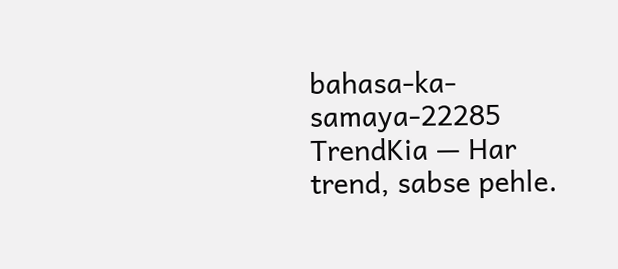bahasa-ka-samaya-22285 TrendKia — Har trend, sabse pehle.